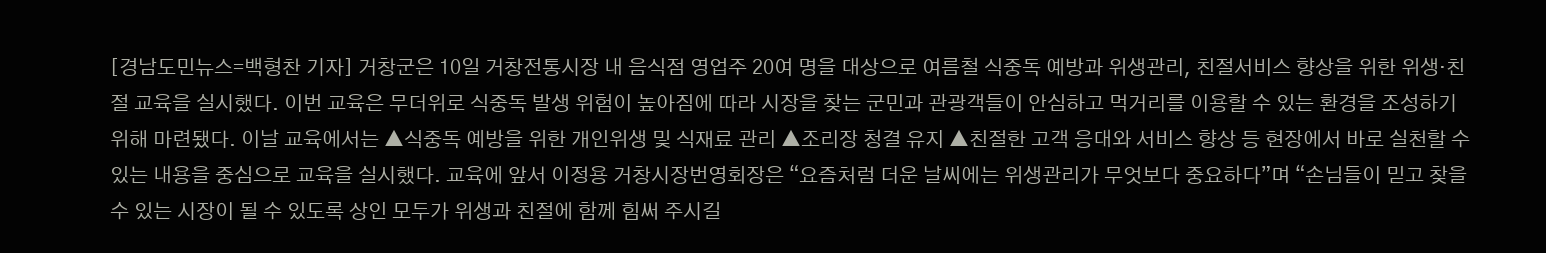[경남도민뉴스=백형찬 기자] 거창군은 10일 거창전통시장 내 음식점 영업주 20여 명을 대상으로 여름철 식중독 예방과 위생관리, 친절서비스 향상을 위한 위생·친절 교육을 실시했다. 이번 교육은 무더위로 식중독 발생 위험이 높아짐에 따라 시장을 찾는 군민과 관광객들이 안심하고 먹거리를 이용할 수 있는 환경을 조성하기 위해 마련됐다. 이날 교육에서는 ▲식중독 예방을 위한 개인위생 및 식재료 관리 ▲조리장 청결 유지 ▲친절한 고객 응대와 서비스 향상 등 현장에서 바로 실천할 수 있는 내용을 중심으로 교육을 실시했다. 교육에 앞서 이정용 거창시장번영회장은 “요즘처럼 더운 날씨에는 위생관리가 무엇보다 중요하다”며 “손님들이 믿고 찾을 수 있는 시장이 될 수 있도록 상인 모두가 위생과 친절에 함께 힘써 주시길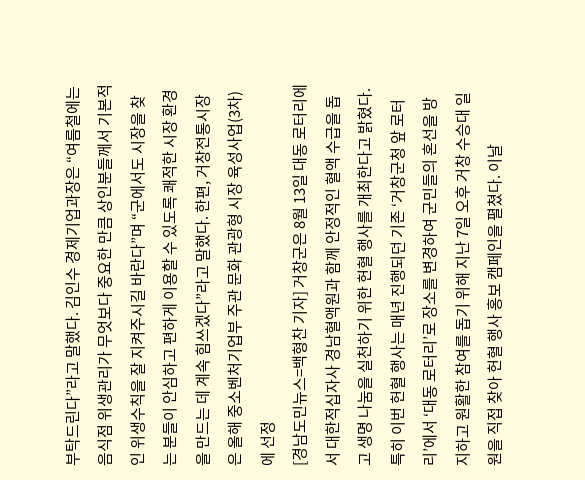부탁드린다”라고 말했다. 김인수 경제기업과장은 “여름철에는 음식점 위생관리가 무엇보다 중요한 만큼 상인분들께서 기본적인 위생수칙을 잘 지켜주시길 바란다”며 “군에서도 시장을 찾는 분들이 안심하고 편하게 이용할 수 있도록 쾌적한 시장 환경을 만드는 데 계속 힘쓰겠다”라고 말했다. 한편, 거창전통시장은 올해 중소벤처기업부 주관 문화 관광형 시장 육성사업(3차)에 선정
[경남도민뉴스=백형찬 기자] 거창군은 8월 13일 대동 로터리에서 대한적십자사 경남혈액원과 함께 안정적인 혈액 수급을 돕고 생명 나눔을 실천하기 위한 헌혈 행사를 개최한다고 밝혔다. 특히 이번 헌혈 행사는 매년 진행되던 기존 ‘거창군청 앞 로터리’에서 ‘대동 로터리’로 장소를 변경하여 군민들의 혼선을 방지하고 원활한 참여를 돕기 위해 지난 7일 오후 거창 수승대 일원을 직접 찾아 헌혈 행사 홍보 캠페인을 펼쳤다. 이날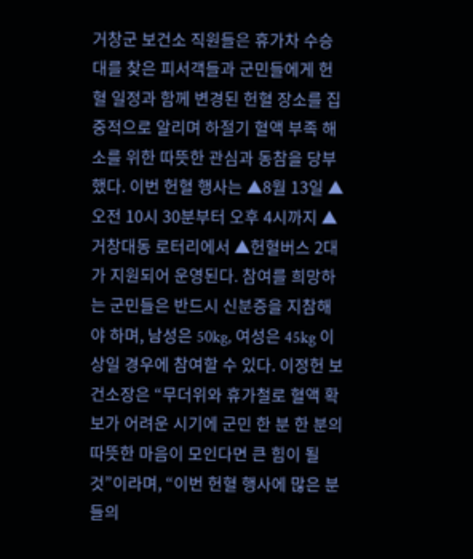거창군 보건소 직원들은 휴가차 수승대를 찾은 피서객들과 군민들에게 헌혈 일정과 함께 변경된 헌혈 장소를 집중적으로 알리며 하절기 혈액 부족 해소를 위한 따뜻한 관심과 동참을 당부했다. 이번 헌혈 행사는 ▲8월 13일 ▲오전 10시 30분부터 오후 4시까지 ▲거창대동 로터리에서 ▲헌혈버스 2대가 지원되어 운영된다. 참여를 희망하는 군민들은 반드시 신분증을 지참해야 하며, 남성은 50kg, 여성은 45kg 이상일 경우에 참여할 수 있다. 이정헌 보건소장은 “무더위와 휴가철로 혈액 확보가 어려운 시기에 군민 한 분 한 분의 따뜻한 마음이 모인다면 큰 힘이 될 것”이라며, “이번 헌혈 행사에 많은 분들의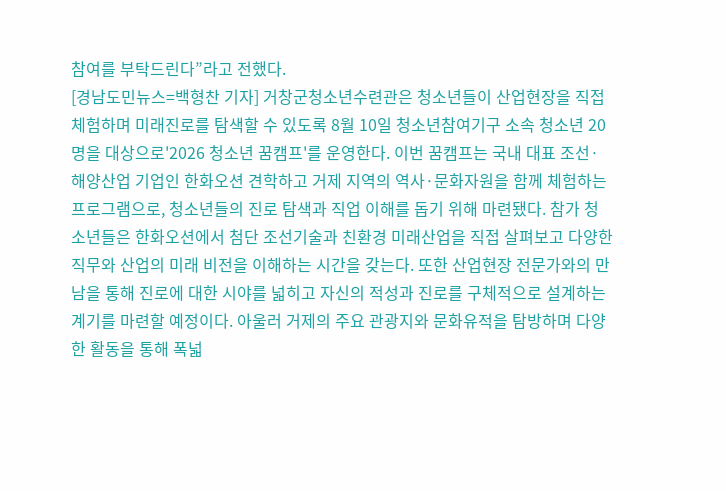참여를 부탁드린다”라고 전했다.
[경남도민뉴스=백형찬 기자] 거창군청소년수련관은 청소년들이 산업현장을 직접 체험하며 미래진로를 탐색할 수 있도록 8월 10일 청소년참여기구 소속 청소년 20명을 대상으로'2026 청소년 꿈캠프'를 운영한다. 이번 꿈캠프는 국내 대표 조선·해양산업 기업인 한화오션 견학하고 거제 지역의 역사·문화자원을 함께 체험하는 프로그램으로, 청소년들의 진로 탐색과 직업 이해를 돕기 위해 마련됐다. 참가 청소년들은 한화오션에서 첨단 조선기술과 친환경 미래산업을 직접 살펴보고 다양한 직무와 산업의 미래 비전을 이해하는 시간을 갖는다. 또한 산업현장 전문가와의 만남을 통해 진로에 대한 시야를 넓히고 자신의 적성과 진로를 구체적으로 설계하는 계기를 마련할 예정이다. 아울러 거제의 주요 관광지와 문화유적을 탐방하며 다양한 활동을 통해 폭넓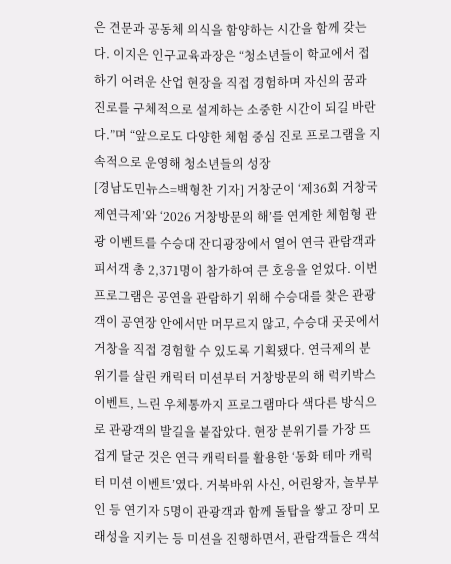은 견문과 공동체 의식을 함양하는 시간을 함께 갖는다. 이지은 인구교육과장은 “청소년들이 학교에서 접하기 어려운 산업 현장을 직접 경험하며 자신의 꿈과 진로를 구체적으로 설계하는 소중한 시간이 되길 바란다.”며 “앞으로도 다양한 체험 중심 진로 프로그램을 지속적으로 운영해 청소년들의 성장
[경남도민뉴스=백형찬 기자] 거창군이 ‘제36회 거창국제연극제’와 ‘2026 거창방문의 해’를 연계한 체험형 관광 이벤트를 수승대 잔디광장에서 열어 연극 관람객과 피서객 총 2,371명이 참가하여 큰 호응을 얻었다. 이번 프로그램은 공연을 관람하기 위해 수승대를 찾은 관광객이 공연장 안에서만 머무르지 않고, 수승대 곳곳에서 거창을 직접 경험할 수 있도록 기획됐다. 연극제의 분위기를 살린 캐릭터 미션부터 거창방문의 해 럭키박스 이벤트, 느린 우체통까지 프로그램마다 색다른 방식으로 관광객의 발길을 붙잡았다. 현장 분위기를 가장 뜨겁게 달군 것은 연극 캐릭터를 활용한 ‘동화 테마 캐릭터 미션 이벤트’였다. 거북바위 사신, 어린왕자, 놀부부인 등 연기자 5명이 관광객과 함께 돌탑을 쌓고 장미 모래성을 지키는 등 미션을 진행하면서, 관람객들은 객석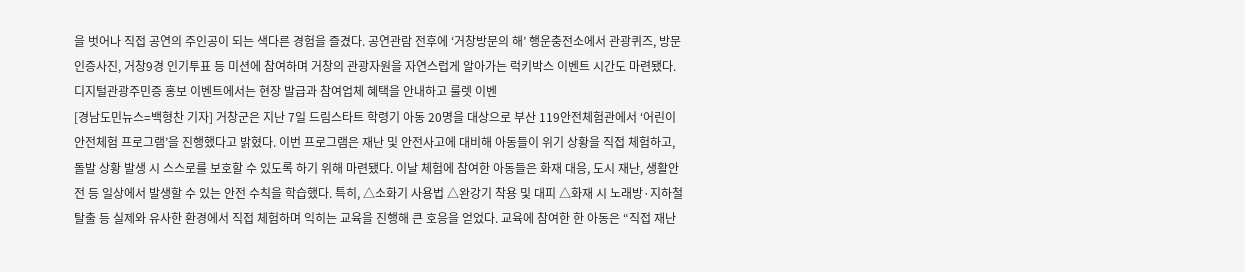을 벗어나 직접 공연의 주인공이 되는 색다른 경험을 즐겼다. 공연관람 전후에 ‘거창방문의 해’ 행운충전소에서 관광퀴즈, 방문 인증사진, 거창9경 인기투표 등 미션에 참여하며 거창의 관광자원을 자연스럽게 알아가는 럭키박스 이벤트 시간도 마련됐다. 디지털관광주민증 홍보 이벤트에서는 현장 발급과 참여업체 혜택을 안내하고 룰렛 이벤
[경남도민뉴스=백형찬 기자] 거창군은 지난 7일 드림스타트 학령기 아동 20명을 대상으로 부산 119안전체험관에서 ‘어린이 안전체험 프로그램’을 진행했다고 밝혔다. 이번 프로그램은 재난 및 안전사고에 대비해 아동들이 위기 상황을 직접 체험하고, 돌발 상황 발생 시 스스로를 보호할 수 있도록 하기 위해 마련됐다. 이날 체험에 참여한 아동들은 화재 대응, 도시 재난, 생활안전 등 일상에서 발생할 수 있는 안전 수칙을 학습했다. 특히, △소화기 사용법 △완강기 착용 및 대피 △화재 시 노래방·지하철 탈출 등 실제와 유사한 환경에서 직접 체험하며 익히는 교육을 진행해 큰 호응을 얻었다. 교육에 참여한 한 아동은 “직접 재난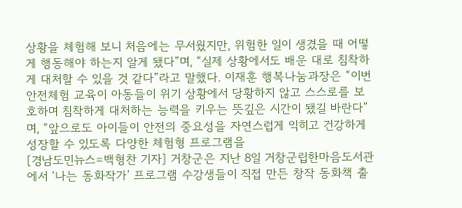상황을 체험해 보니 처음에는 무서웠지만, 위험한 일이 생겼을 때 어떻게 행동해야 하는지 알게 됐다”며, “실제 상황에서도 배운 대로 침착하게 대처할 수 있을 것 같다”라고 말했다. 이재훈 행복나눔과장은 “이번 안전체험 교육이 아동들이 위기 상황에서 당황하지 않고 스스로를 보호하며 침착하게 대처하는 능력을 키우는 뜻깊은 시간이 됐길 바란다”며, “앞으로도 아이들이 안전의 중요성을 자연스럽게 익히고 건강하게 성장할 수 있도록 다양한 체험형 프로그램을
[경남도민뉴스=백형찬 기자] 거창군은 지난 8일 거창군립한마음도서관에서 ‘나는 동화작가’ 프로그램 수강생들이 직접 만든 창작 동화책 출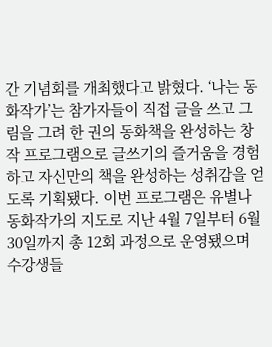간 기념회를 개최했다고 밝혔다. ‘나는 동화작가’는 참가자들이 직접 글을 쓰고 그림을 그려 한 권의 동화책을 완성하는 창작 프로그램으로 글쓰기의 즐거움을 경험하고 자신만의 책을 완성하는 성취감을 얻도록 기획됐다. 이번 프로그램은 유별나 동화작가의 지도로 지난 4월 7일부터 6월 30일까지 총 12회 과정으로 운영됐으며 수강생들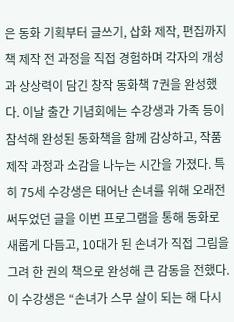은 동화 기획부터 글쓰기, 삽화 제작, 편집까지 책 제작 전 과정을 직접 경험하며 각자의 개성과 상상력이 담긴 창작 동화책 7권을 완성했다. 이날 출간 기념회에는 수강생과 가족 등이 참석해 완성된 동화책을 함께 감상하고, 작품 제작 과정과 소감을 나누는 시간을 가졌다. 특히 75세 수강생은 태어난 손녀를 위해 오래전 써두었던 글을 이번 프로그램을 통해 동화로 새롭게 다듬고, 10대가 된 손녀가 직접 그림을 그려 한 권의 책으로 완성해 큰 감동을 전했다. 이 수강생은 “손녀가 스무 살이 되는 해 다시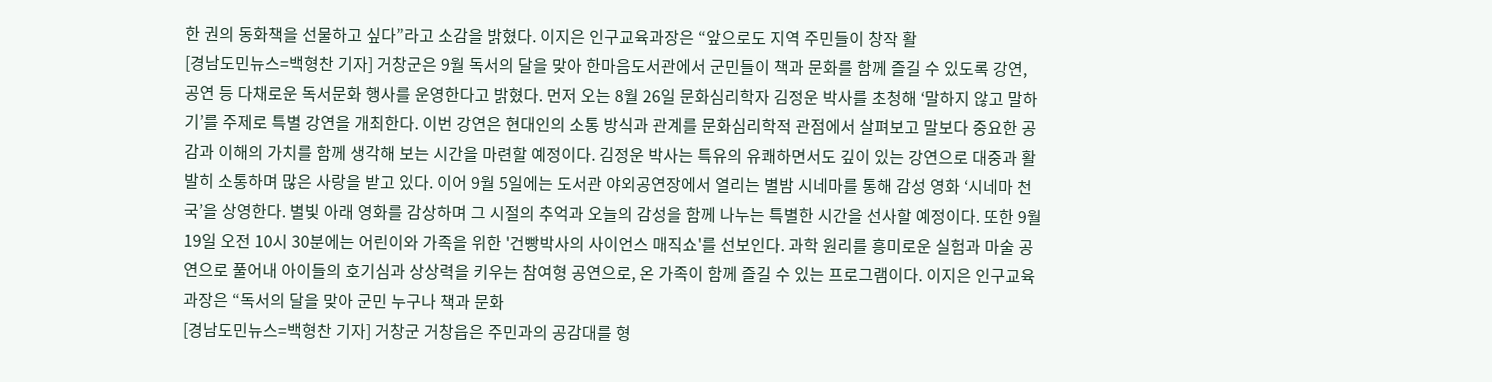한 권의 동화책을 선물하고 싶다”라고 소감을 밝혔다. 이지은 인구교육과장은 “앞으로도 지역 주민들이 창작 활
[경남도민뉴스=백형찬 기자] 거창군은 9월 독서의 달을 맞아 한마음도서관에서 군민들이 책과 문화를 함께 즐길 수 있도록 강연, 공연 등 다채로운 독서문화 행사를 운영한다고 밝혔다. 먼저 오는 8월 26일 문화심리학자 김정운 박사를 초청해 ‘말하지 않고 말하기’를 주제로 특별 강연을 개최한다. 이번 강연은 현대인의 소통 방식과 관계를 문화심리학적 관점에서 살펴보고 말보다 중요한 공감과 이해의 가치를 함께 생각해 보는 시간을 마련할 예정이다. 김정운 박사는 특유의 유쾌하면서도 깊이 있는 강연으로 대중과 활발히 소통하며 많은 사랑을 받고 있다. 이어 9월 5일에는 도서관 야외공연장에서 열리는 별밤 시네마를 통해 감성 영화 ‘시네마 천국’을 상영한다. 별빛 아래 영화를 감상하며 그 시절의 추억과 오늘의 감성을 함께 나누는 특별한 시간을 선사할 예정이다. 또한 9월 19일 오전 10시 30분에는 어린이와 가족을 위한 '건빵박사의 사이언스 매직쇼'를 선보인다. 과학 원리를 흥미로운 실험과 마술 공연으로 풀어내 아이들의 호기심과 상상력을 키우는 참여형 공연으로, 온 가족이 함께 즐길 수 있는 프로그램이다. 이지은 인구교육과장은 “독서의 달을 맞아 군민 누구나 책과 문화
[경남도민뉴스=백형찬 기자] 거창군 거창읍은 주민과의 공감대를 형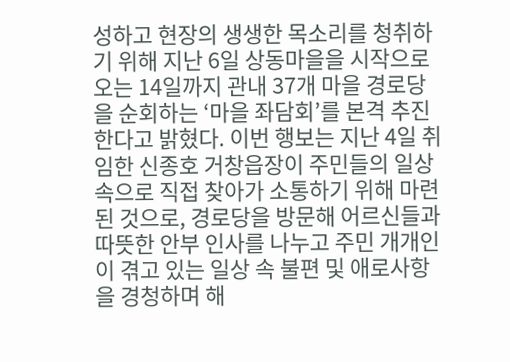성하고 현장의 생생한 목소리를 청취하기 위해 지난 6일 상동마을을 시작으로 오는 14일까지 관내 37개 마을 경로당을 순회하는 ‘마을 좌담회’를 본격 추진한다고 밝혔다. 이번 행보는 지난 4일 취임한 신종호 거창읍장이 주민들의 일상 속으로 직접 찾아가 소통하기 위해 마련된 것으로, 경로당을 방문해 어르신들과 따뜻한 안부 인사를 나누고 주민 개개인이 겪고 있는 일상 속 불편 및 애로사항을 경청하며 해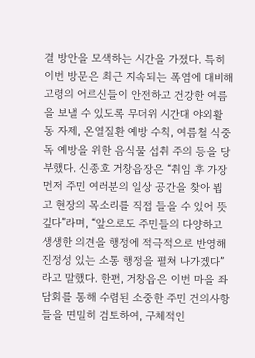결 방안을 모색하는 시간을 가졌다. 특히 이번 방문은 최근 지속되는 폭염에 대비해 고령의 어르신들이 안전하고 건강한 여름을 보낼 수 있도록 무더위 시간대 야외활동 자제, 온열질환 예방 수칙, 여름철 식중독 예방을 위한 음식물 섭취 주의 등을 당부했다. 신종호 거창읍장은 “취임 후 가장 먼저 주민 여러분의 일상 공간을 찾아 뵙고 현장의 목소리를 직접 들을 수 있어 뜻깊다”라며, “앞으로도 주민들의 다양하고 생생한 의견을 행정에 적극적으로 반영해 진정성 있는 소통 행정을 펼쳐 나가겠다”라고 말했다. 한편, 거창읍은 이번 마을 좌담회를 통해 수렴된 소중한 주민 건의사항들을 면밀히 검토하여, 구체적인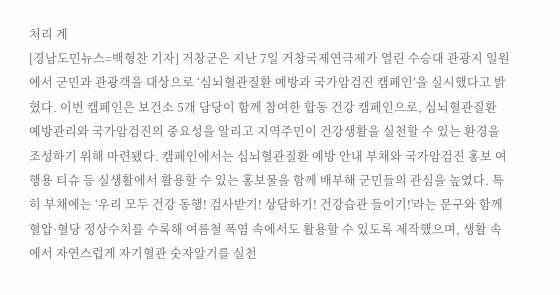처리 계
[경남도민뉴스=백형찬 기자] 거창군은 지난 7일 거창국제연극제가 열린 수승대 관광지 일원에서 군민과 관광객을 대상으로 ‘심뇌혈관질환 예방과 국가암검진 캠페인’을 실시했다고 밝혔다. 이번 캠페인은 보건소 5개 담당이 함께 참여한 합동 건강 캠페인으로, 심뇌혈관질환 예방관리와 국가암검진의 중요성을 알리고 지역주민이 건강생활을 실천할 수 있는 환경을 조성하기 위해 마련됐다. 캠페인에서는 심뇌혈관질환 예방 안내 부채와 국가암검진 홍보 여행용 티슈 등 실생활에서 활용할 수 있는 홍보물을 함께 배부해 군민들의 관심을 높였다. 특히 부채에는 ‘우리 모두 건강 동행! 검사받기! 상담하기! 건강습관 들이기!'라는 문구와 함께 혈압·혈당 정상수치를 수록해 여름철 폭염 속에서도 활용할 수 있도록 제작했으며, 생활 속에서 자연스럽게 자기혈관 숫자알기를 실천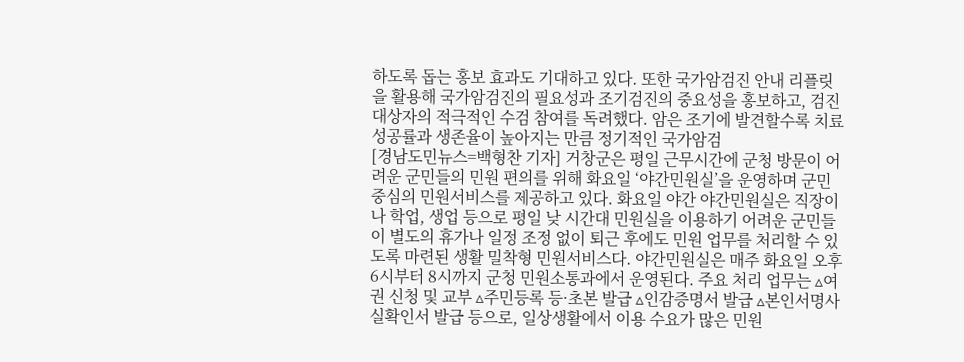하도록 돕는 홍보 효과도 기대하고 있다. 또한 국가암검진 안내 리플릿을 활용해 국가암검진의 필요성과 조기검진의 중요성을 홍보하고, 검진 대상자의 적극적인 수검 참여를 독려했다. 암은 조기에 발견할수록 치료 성공률과 생존율이 높아지는 만큼 정기적인 국가암검
[경남도민뉴스=백형찬 기자] 거창군은 평일 근무시간에 군청 방문이 어려운 군민들의 민원 편의를 위해 화요일 ‘야간민원실’을 운영하며 군민 중심의 민원서비스를 제공하고 있다. 화요일 야간 야간민원실은 직장이나 학업, 생업 등으로 평일 낮 시간대 민원실을 이용하기 어려운 군민들이 별도의 휴가나 일정 조정 없이 퇴근 후에도 민원 업무를 처리할 수 있도록 마련된 생활 밀착형 민원서비스다. 야간민원실은 매주 화요일 오후 6시부터 8시까지 군청 민원소통과에서 운영된다. 주요 처리 업무는 ▵여권 신청 및 교부 ▵주민등록 등·초본 발급 ▵인감증명서 발급 ▵본인서명사실확인서 발급 등으로, 일상생활에서 이용 수요가 많은 민원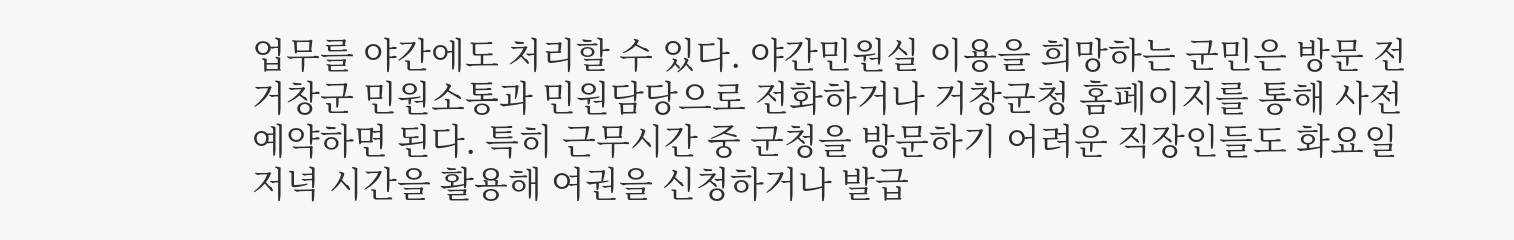업무를 야간에도 처리할 수 있다. 야간민원실 이용을 희망하는 군민은 방문 전 거창군 민원소통과 민원담당으로 전화하거나 거창군청 홈페이지를 통해 사전 예약하면 된다. 특히 근무시간 중 군청을 방문하기 어려운 직장인들도 화요일 저녁 시간을 활용해 여권을 신청하거나 발급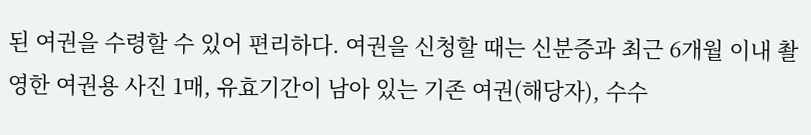된 여권을 수령할 수 있어 편리하다. 여권을 신청할 때는 신분증과 최근 6개월 이내 촬영한 여권용 사진 1매, 유효기간이 남아 있는 기존 여권(해당자), 수수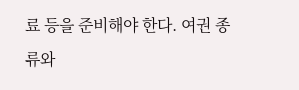료 등을 준비해야 한다. 여권 종류와